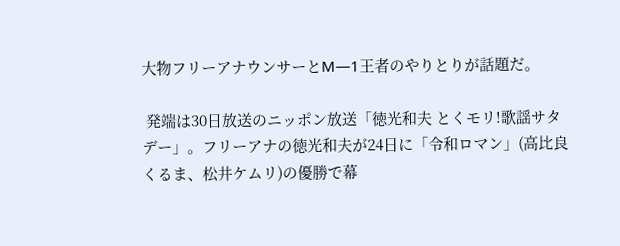大物フリーアナウンサーとM―1王者のやりとりが話題だ。

 発端は30日放送のニッポン放送「徳光和夫 とくモリ!歌謡サタデー」。フリーアナの徳光和夫が24日に「令和ロマン」(高比良くるま、松井ケムリ)の優勝で幕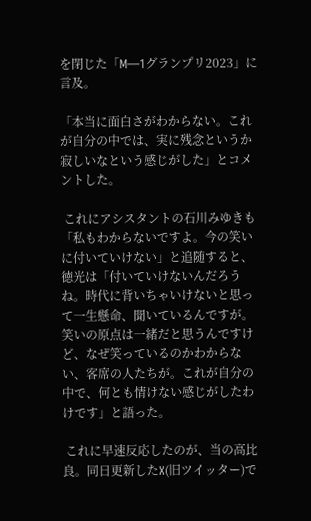を閉じた「M―1グランプリ2023」に言及。

「本当に面白さがわからない。これが自分の中では、実に残念というか寂しいなという感じがした」とコメントした。

 これにアシスタントの石川みゆきも「私もわからないですよ。今の笑いに付いていけない」と追随すると、徳光は「付いていけないんだろうね。時代に背いちゃいけないと思って一生懸命、聞いているんですが。笑いの原点は一緒だと思うんですけど、なぜ笑っているのかわからない、客席の人たちが。これが自分の中で、何とも情けない感じがしたわけです」と語った。

 これに早速反応したのが、当の高比良。同日更新したX(旧ツイッター)で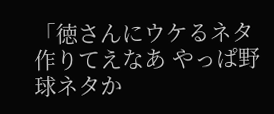「徳さんにウケるネタ作りてえなあ やっぱ野球ネタか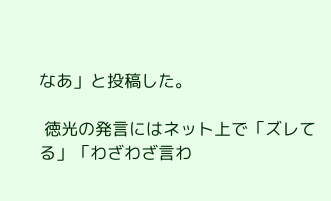なあ」と投稿した。

 徳光の発言にはネット上で「ズレてる」「わざわざ言わ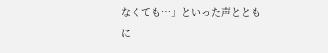なくても…」といった声とともに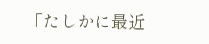「たしかに最近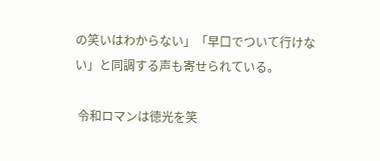の笑いはわからない」「早口でついて行けない」と同調する声も寄せられている。

 令和ロマンは徳光を笑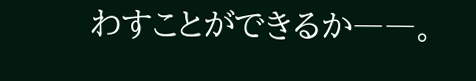わすことができるか――。